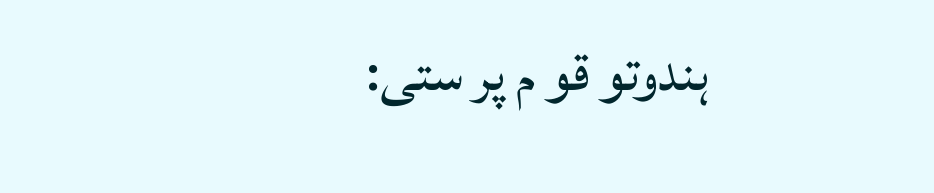ہندوتو قو م پر ستی: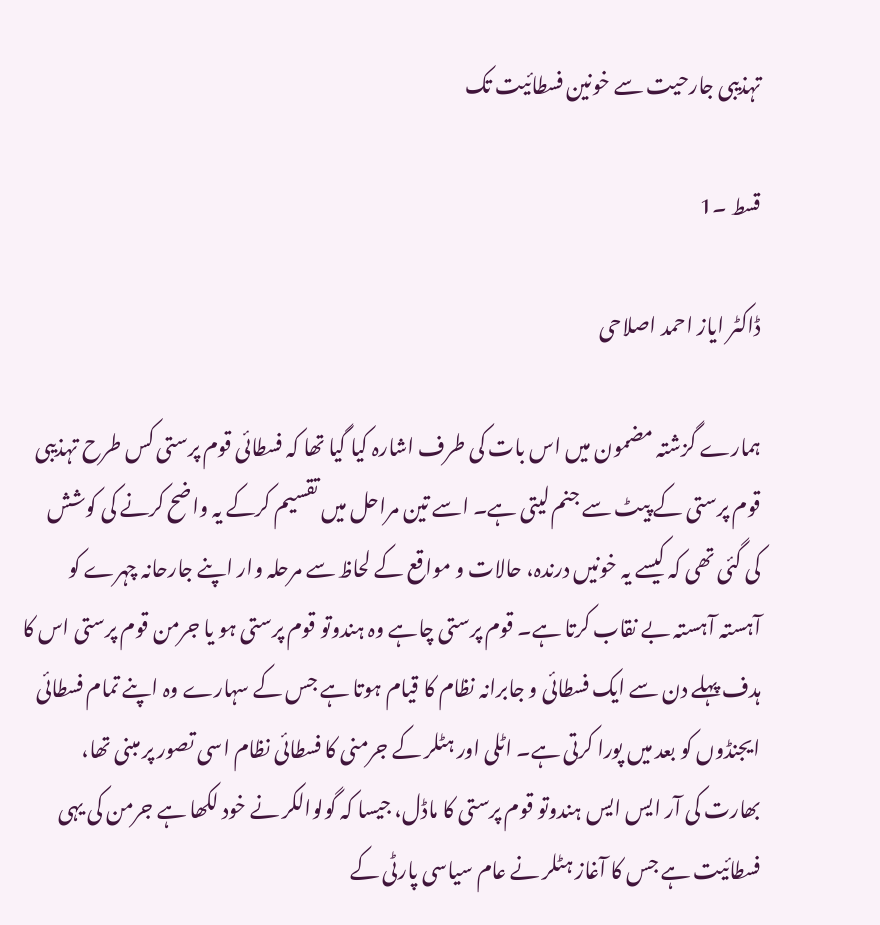تہذیبی جارحیت سے خونین فسطائیت تک

قسط ۔1

ڈاکٹر ایاز احمد اصلاحی

ہمارے گزشتہ مضمون میں اس بات کی طرف اشارہ کیا گیا تھا کہ فسطائی قوم پرستی کس طرح تہذیبی قوم پرستی کے پیٹ سے جنم لیتی ہے۔ اسے تین مراحل میں تقسیم کرکے یہ واضح کرنے کی کوشش کی گئی تھی کہ کیسے یہ خونیں درندہ، حالات و مواقع کے لحاظ سے مرحلہ وار اپنے جارحانہ چہرے کو آہستہ آہستہ بے نقاب کرتا ہے۔ قوم پرستی چاہے وہ ہندوتو قوم پرستی ہو یا جرمن قوم پرستی اس کا ہدف پہلے دن سے ایک فسطائی و جابرانہ نظام کا قیام ہوتا ہے جس کے سہارے وہ اپنے تمام فسطائی ایجنڈوں کو بعد میں پورا کرتی ہے۔ اٹلی اور ہٹلر کے جرمنی کا فسطائی نظام اسی تصور پر مبنی تھا، بھارت کی آر ایس ایس ہندوتو قوم پرستی کا ماڈل، جیسا کہ گولوالکر نے خود لکھا ہے جرمن کی یہی فسطائیت ہے جس کا آغاز ہٹلر نے عام سیاسی پارٹی کے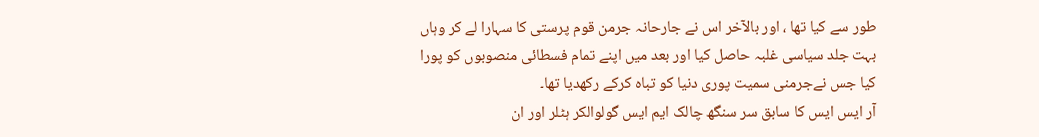طور سے کیا تھا ، اور بالآخر اس نے جارحانہ جرمن قوم پرستی کا سہارا لے کر وہاں بہت جلد سیاسی غلبہ حاصل کیا اور بعد میں اپنے تمام فسطائی منصوبوں کو پورا کیا جس نےجرمنی سمیت پوری دنیا کو تباہ کرکے رکھدیا تھا۔
آر ایس ایس کا سابق سر سنگھ چالک ایم ایس گولوالکر ہٹلر اور ان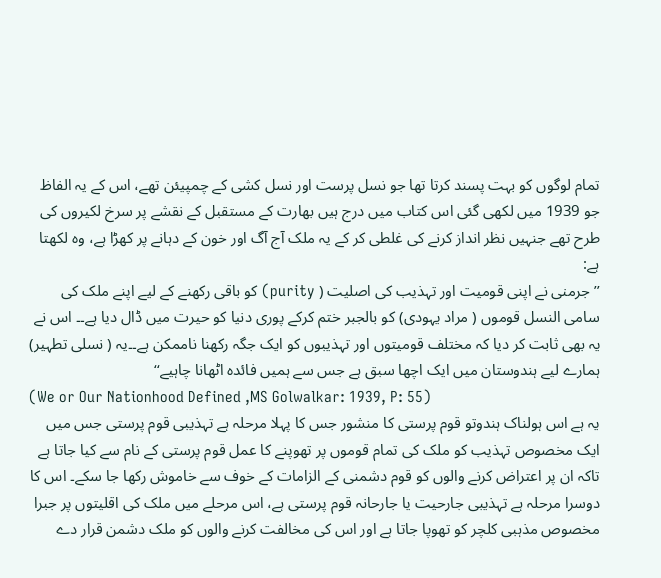تمام لوگوں کو بہت پسند کرتا تھا جو نسل پرست اور نسل کشی کے چمپیئن تھے، اس کے یہ الفاظ جو 1939 میں لکھی گئی اس کتاب میں درج ہیں بھارت کے مستقبل کے نقشے پر سرخ لکیروں کی طرح تھے جنہیں نظر انداز کرنے کی غلطی کر کے یہ ملک آج آگ اور خون کے دہانے پر کھڑا ہے، وہ لکھتا ہے:
’’جرمنی نے اپنی قومیت اور تہذیب کی اصلیت ( purity) کو باقی رکھنے کے لیے اپنے ملک کی سامی النسل قوموں ( مراد یہودی) کو بالجبر ختم کرکے پوری دنیا کو حیرت میں ڈال دیا ہے۔۔ اس نے یہ بھی ثابت کر دیا کہ مختلف قومیتوں اور تہذیبوں کو ایک جگہ رکھنا ناممکن ہے۔۔یہ ( نسلی تطہیر) ہمارے لیے ہندوستان میں ایک اچھا سبق ہے جس سے ہمیں فائدہ اٹھانا چاہیے‘‘
(We or Our Nationhood Defined ,MS Golwalkar: 1939, P: 55)
یہ ہے اس ہولناک ہندوتو قوم پرستی کا منشور جس کا پہلا مرحلہ ہے تہذیبی قوم پرستی جس میں ایک مخصوص تہذیب کو ملک کی تمام قوموں پر تھوپنے کا عمل قوم پرستی کے نام سے کیا جاتا ہے تاکہ ان پر اعتراض کرنے والوں کو قوم دشمنی کے الزامات کے خوف سے خاموش رکھا جا سکے۔ اس کا دوسرا مرحلہ ہے تہذیبی جارحیت یا جارحانہ قوم پرستی ہے، اس مرحلے میں ملک کی اقلیتوں پر جبرا مخصوص مذہبی کلچر کو تھوپا جاتا ہے اور اس کی مخالفت کرنے والوں کو ملک دشمن قرار دے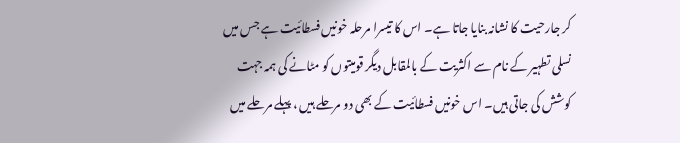کر جارحیت کا نشانہ بنایا جاتا ہے۔ اس کا تیسرا مرحلہ خونیں فسطائیت ہے جس میں نسلی تطہیر کے نام سے اکثریت کے بالمقابل دیگر قومیتوں کو مٹانے کی ہمہ جہت کوشش کی جاتی ہیں۔ اس خونیں فسطائیت کے بھی دو مرحلے ہیں ، پہلے مرحلے میں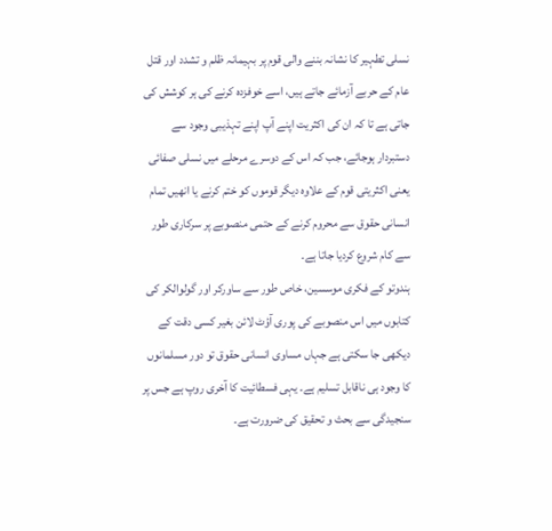نسلی تطہیر کا نشانہ بننے والی قوم پر بہیمانہ ظلم و تشدد اور قتل عام کے حربے آزمائے جاتے ہیں، اسے خوفزدہ کرنے کی ہر کوشش کی جاتی ہے تا کہ ان کی اکثریت اپنے آپ اپنے تہذیبی وجود سے دستبردار ہوجائے، جب کہ اس کے دوسرے مرحلے میں نسلی صفائی یعنی اکثریتی قوم کے علاوہ دیگر قوموں کو ختم کرنے یا انھیں تمام انسانی حقوق سے محروم کرنے کے حتمی منصوبے پر سرکاری طور سے کام شروع کردیا جاتا ہے۔
ہندوتو کے فکری موسسین، خاص طور سے ساورکر اور گولوالکر کی کتابوں میں اس منصوبے کی پوری آؤٹ لائن بغیر کسی دقت کے دیکھی جا سکتی ہے جہاں مساوی انسانی حقوق تو دور مسلمانوں کا وجود ہی ناقابل تسلیم ہے۔ یہی فسطائیت کا آخری روپ ہے جس پر سنجیدگی سے بحث و تحقیق کی ضرورت ہے۔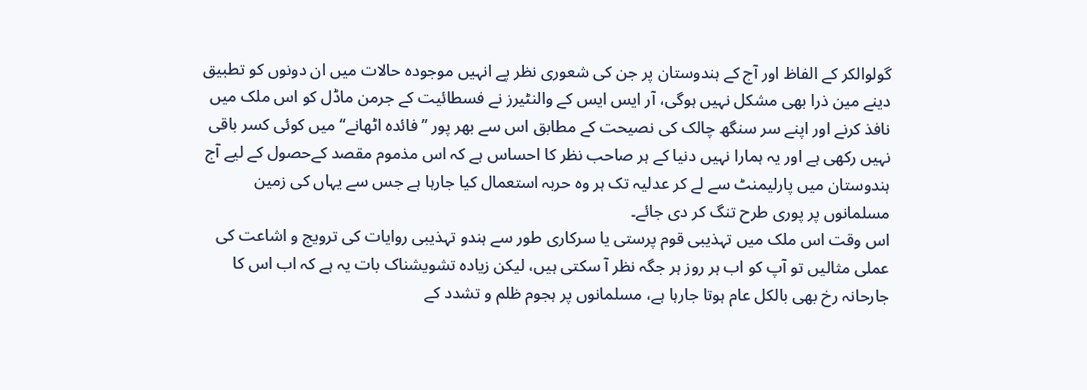گولوالکر کے الفاظ اور آج کے ہندوستان پر جن کی شعوری نظر پے انہیں موجودہ حالات میں ان دونوں کو تطبیق دینے مین ذرا بھی مشکل نہیں ہوگی، آر ایس ایس کے والنٹیرز نے فسطائیت کے جرمن ماڈل کو اس ملک میں نافذ کرنے اور اپنے سر سنگھ چالک کی نصیحت کے مطابق اس سے بھر پور ’’فائدہ اٹھانے‘‘میں کوئی کسر باقی نہیں رکھی ہے اور یہ ہمارا نہیں دنیا کے ہر صاحب نظر کا احساس ہے کہ اس مذموم مقصد کےحصول کے لیے آج ہندوستان میں پارلیمنٹ سے لے کر عدلیہ تک ہر وہ حربہ استعمال کیا جارہا ہے جس سے یہاں کی زمین مسلمانوں پر پوری طرح تنگ کر دی جائے۔
اس وقت اس ملک میں تہذیبی قوم پرستی یا سرکاری طور سے ہندو تہذیبی روایات کی ترویج و اشاعت کی عملی مثالیں تو آپ کو اب ہر روز ہر جگہ نظر آ سکتی ہیں، لیکن زیادہ تشویشناک بات یہ ہے کہ اب اس کا جارحانہ رخ بھی بالکل عام ہوتا جارہا ہے، مسلمانوں پر ہجوم ظلم و تشدد کے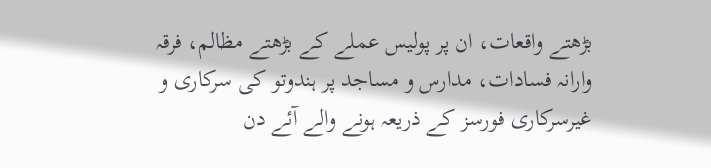بڑھتے واقعات، ان پر پولیس عملے کے بڑھتے مظالم، فرقہ وارانہ فسادات، مدارس و مساجد پر ہندوتو کی سرکاری و غیرسرکاری فورسز کے ذریعہ ہونے والے آئے دن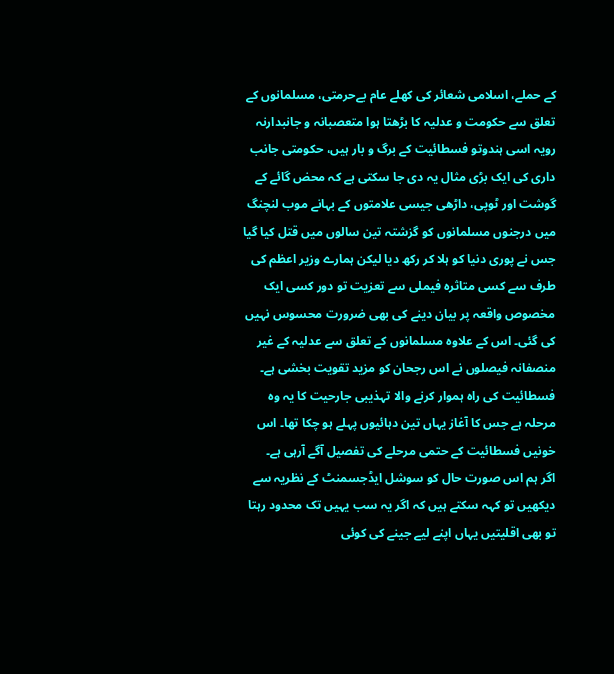کے حملے، اسلامی شعائر کی کھلے عام بےحرمتی، مسلمانوں کے تعلق سے حکومت و عدلیہ کا بڑھتا ہوا متعصبانہ و جانبدارنہ رویہ اسی ہندوتو فسطائیت کے برگ و بار ہیں، حکومتی جانب داری کی ایک بڑی مثال یہ دی جا سکتی ہے کہ محض گائے کے گوشت اور ٹوپی، داڑھی جیسی علامتوں کے بہانے موب لنچنگ میں درجنوں مسلمانوں کو گزشتہ تین سالوں میں قتل کیا گیا جس نے پوری دنیا کو ہلا کر رکھ دیا لیکن ہمارے وزیر اعظم کی طرف سے کسی متاثرہ فیملی سے تعزیت تو دور کسی ایک مخصوص واقعہ پر بیان دینے کی بھی ضرورت محسوس نہیں کی گئی۔ اس کے علاوہ مسلمانوں کے تعلق سے عدلیہ کے غیر منصفانہ فیصلوں نے اس رجحان کو مزید تقویت بخشی ہے۔ فسطائیت کی راہ ہموار کرنے والا تہذیبی جارحیت کا یہ وہ مرحلہ ہے جس کا آغاز یہاں تین دہائیوں پہلے ہو چکا تھا۔ اس خونیں فسطائیت کے حتمی مرحلے کی تفصیل آگے آرہی ہے۔
اگر ہم اس صورت حال کو سوشل ایڈجسمنٹ کے نظریہ سے دیکھیں تو کہہ سکتے ہیں کہ اگر یہ سب یہیں تک محدود رہتا تو بھی اقلیتیں یہاں اپنے لیے جینے کی کوئی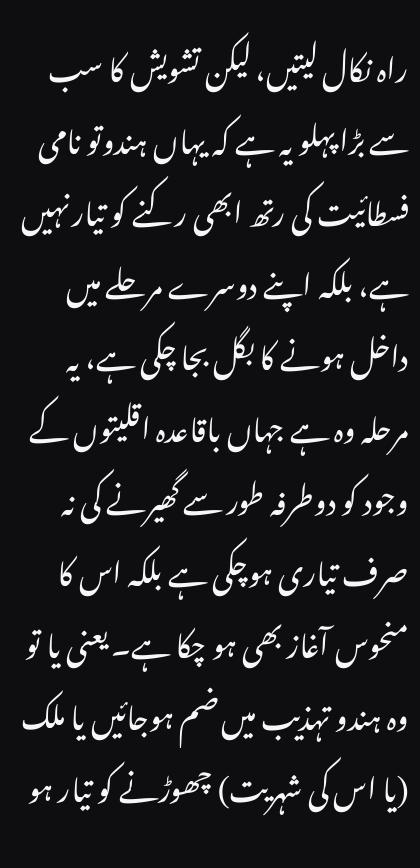راہ نکال لیتیں، لیکن تشویش کا سب سے بڑا پہلو یہ ہے کہ یہاں ہندوتو نامی فسطائیت کی رتھ ابھی رکنے کو تیار نہیں ہے، بلکہ اپنے دوسرے مرحلے میں داخل ہونے کا بگل بجا چکی ہے، یہ مرحلہ وہ ہے جہاں باقاعدہ اقلیتوں کے وجود کو دوطرفہ طور سے گھیرنے کی نہ صرف تیاری ہوچکی ہے بلکہ اس کا منحوس آغاز بھی ہو چکا ہے۔ یعنی یا تو وہ ہندو تہذیب میں ضم ہوجائیں یا ملک (یا اس کی شہریت) چھوڑنے کو تیار ہو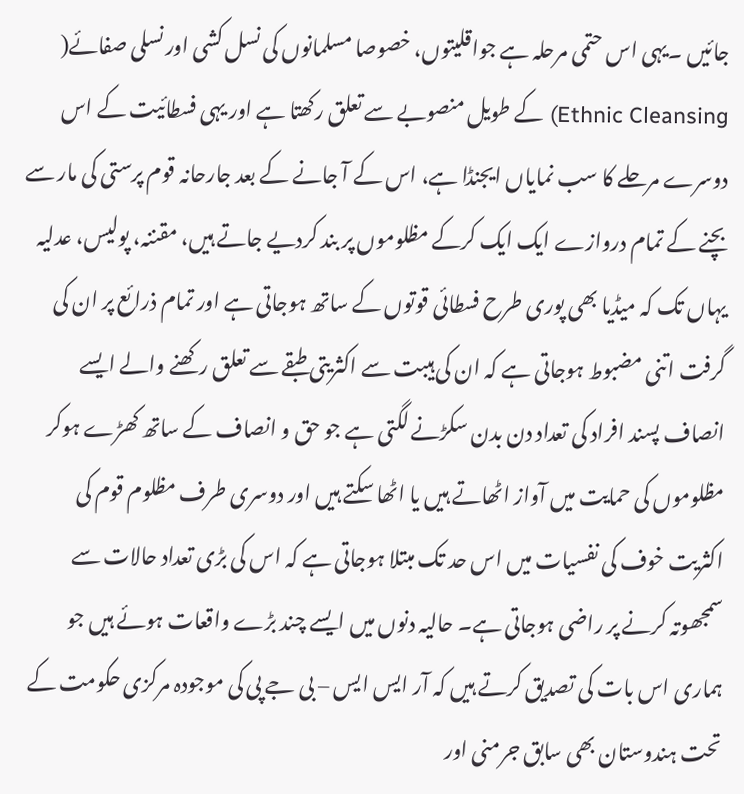جائیں ۔یہی اس حتمی مرحلہ ہے جواقلیتوں، خصوصا مسلمانوں کی نسل کشی اور نسلی صفائے( Ethnic Cleansing) کے طویل منصوبے سے تعلق رکھتا ہے اور یہی فسطائیت کے اس دوسرے مرحلے کا سب نمایاں ایجنڈا ہے، اس کے آ جانے کے بعد جارحانہ قوم پرستی کی مار سے بچنے کے تمام دروازے ایک ایک کرکے مظلوموں پر بند کردیے جاتے ہیں، مقننہ، پولیس، عدلیہ یہاں تک کہ میڈیا بھی پوری طرح فسطائی قوتوں کے ساتھ ہوجاتی ہے اور تمام ذرائع پر ان کی گرفت اتنی مضبوط ہوجاتی ہے کہ ان کی ہیبت سے اکثریتی طبقے سے تعلق رکھنے والے ایسے انصاف پسند افراد کی تعداد دن بدن سکڑنے لگتی ہے جو حق و انصاف کے ساتھ کھڑے ہوکر مظلوموں کی حمایت میں آواز اٹھاتے ہیں یا اٹھا سکتے ہیں اور دوسری طرف مظلوم قوم کی اکثریت خوف کی نفسیات میں اس حد تک مبتلا ہوجاتی ہے کہ اس کی بڑی تعداد حالات سے سمجھوتہ کرنے پر راضی ہوجاتی ہے۔ حالیہ دنوں میں ایسے چند بڑے واقعات ہوئے ہیں جو ہماری اس بات کی تصدیق کرتے ہیں کہ آر ایس ایس – بی جے پی کی موجودہ مرکزی حکومت کے تحت ہندوستان بھی سابق جرمنی اور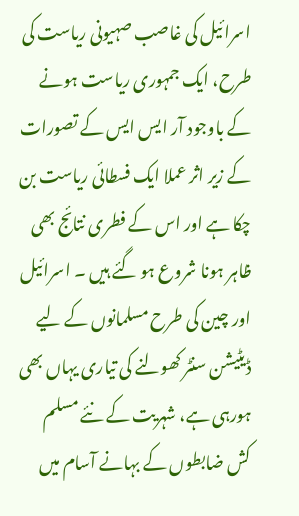اسرائیل کی غاصب صہیونی ریاست کی طرح، ایک جمہوری ریاست ہونے کے باوجود آر ایس ایس کے تصورات کے زیر اثر عملا ایک فسطائی ریاست بن چکا ہے اور اس کے فطری نتائج بھی ظاہر ہونا شروع ہو گئے ہیں ۔ اسرائیل اور چین کی طرح مسلمانوں کے لیے ڈیٹیشن سنٹر کھولنے کی تیاری یہاں بھی ہورہی ہے، شہریت کے نئے مسلم کش ضابطوں کے بہانے آسام میں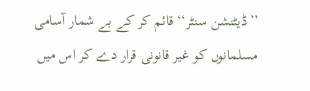’’ڈیٹنشن سنٹر‘‘ قائم کر کے بے شمار آسامی مسلمانوں کو غیر قانونی قرار دے کر اس میں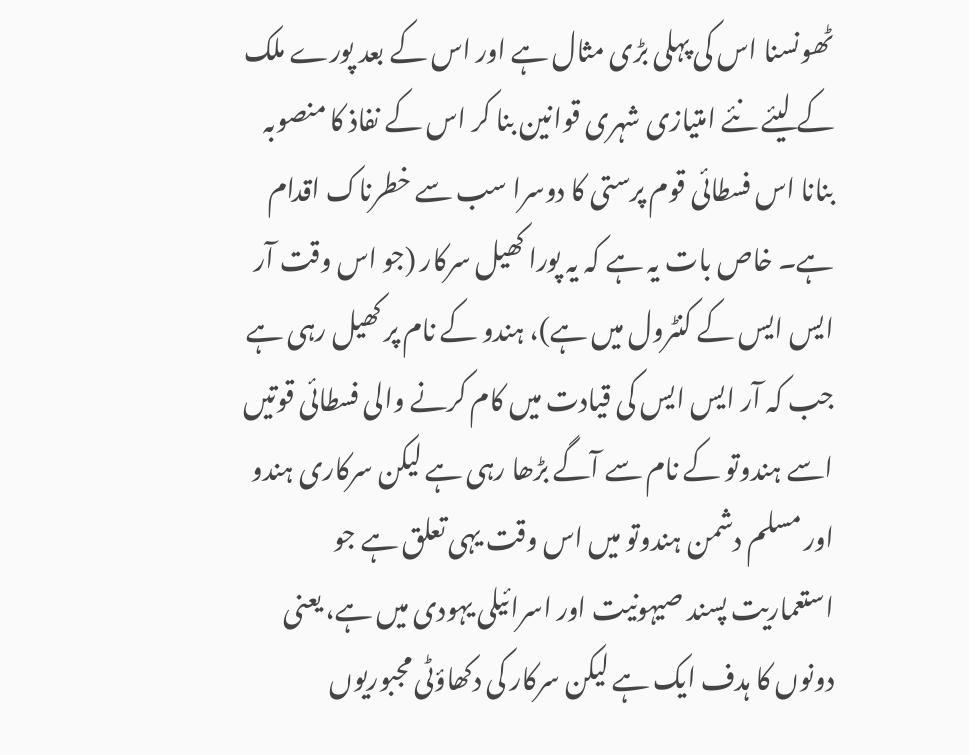ٹھونسنا اس کی پہلی بڑی مثال ہے اور اس کے بعد پورے ملک کے لیئے نئے امتیازی شہری قوانین بنا کر اس کے نفاذ کا منصوبہ بنانا اس فسطائی قوم پرستی کا دوسرا سب سے خطرناک اقدام ہے۔ خاص بات یہ ہے کہ یہ پورا کھیل سرکار (جو اس وقت آر ایس ایس کے کنٹرول میں ہے)، ہندو کے نام پر کھیل رہی ہے جب کہ آر ایس ایس کی قیادت میں کام کرنے والی فسطائی قوتیں اسے ہندوتو کے نام سے آگے بڑھا رہی ہے لیکن سرکاری ہندو اور مسلم دشمن ہندوتو میں اس وقت یہی تعلق ہے جو استعماریت پسند صیہونیت اور اسرائیلی یہودی میں ہے، یعنی دونوں کا ہدف ایک ہے لیکن سرکار کی دکھاؤٹی مجبوریوں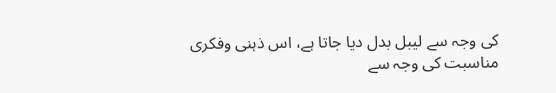کی وجہ سے لیبل بدل دیا جاتا ہے، اس ذہنی وفکری مناسبت کی وجہ سے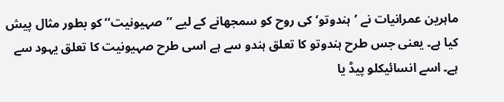ماہرین عمرانیات نے ’ہندوتو‘ کی روح کو سمجھانے کے لیے ’’صہیونیت‘‘ کو بطور مثال پیش کیا ہے۔ یعنی جس طرح ہندوتو کا تعلق ہندو سے ہے اسی طرح صہیونیت کا تعلق یہود سے ہے۔ اسے انسائیکلو پیڈ یا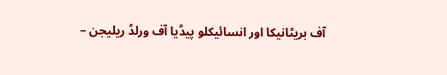آف بریٹانیکا اور انسائیکلو پیڈیا آف ورلڈ ریلیجن –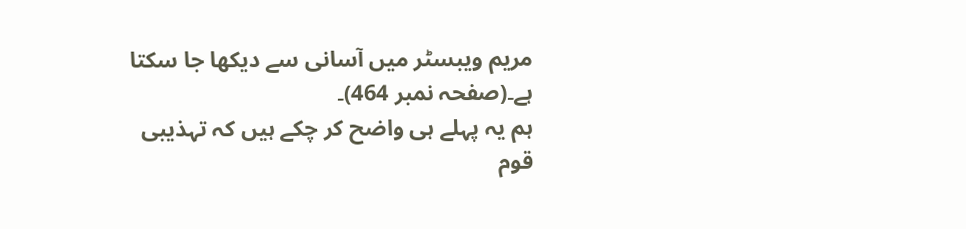مریم ویبسٹر میں آسانی سے دیکھا جا سکتا ہے۔(صفحہ نمبر 464)۔
ہم یہ پہلے ہی واضح کر چکے ہیں کہ تہذیبی قوم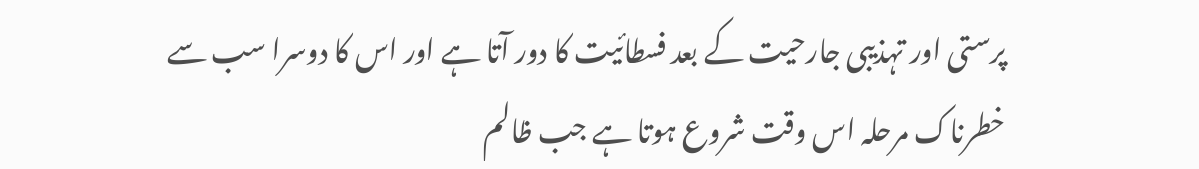پرستی اور تہذیبی جارحیت کے بعد فسطائیت کا دور آتا ہے اور اس کا دوسرا سب سے خطرناک مرحلہ اس وقت شروع ہوتا ہے جب ظالم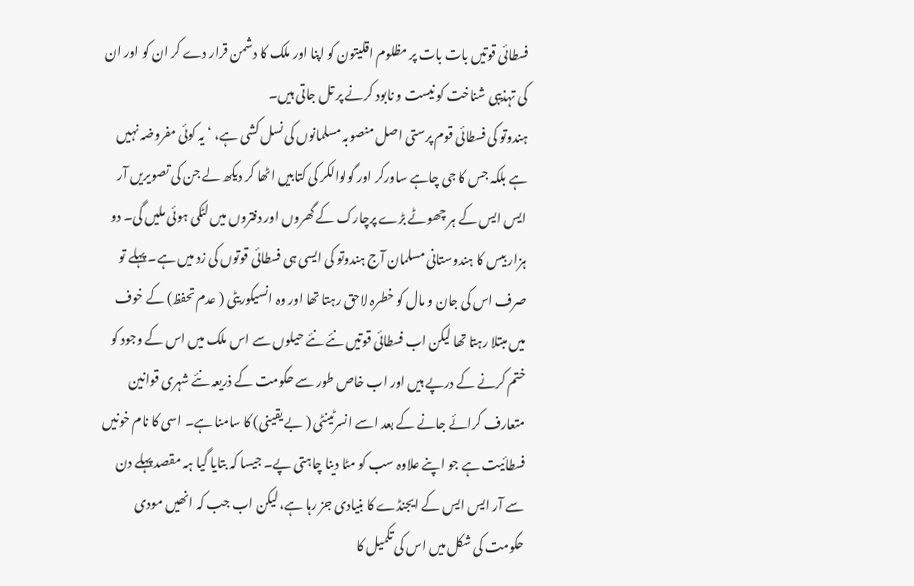فسطائی قوتیں بات بات پر مظلوم اقلیتون کو اپنا اور ملک کا دشمن قرار دے کر ان کو اور ان کی تہذیبی شناخت کو نیست و نابود کرنے پر تل جاتی ہیں۔
ہندوتو کی فسطائی قوم پرستی اصل منصوبہ مسلمانوں کی نسل کشی ہے، ‘یہ کوئی مفروضہ نہیں ہے بلکہ جس کا جی چاہے ساورکر اور گولوالکر کی کتابیں اٹھا کر دیکھ لے جن کی تصویریں آر ایس ایس کے ہر چھوٹے بڑے پرچارک کے گھروں اور دفتروں میں لٹکی ہوئی ملیں گی۔ دو ہزار بیس کا ہندوستانی مسلمان آج ہندوتو کی ایسی ہی فسطائی قوتوں کی زد میں ہے۔ پہلے تو صرف اس کی جان و مال کو خطرہ لاحق رہتا تھا اور وہ انسیکوریٹی ( عدم تحفظ) کے خوف میں مبتلا رہتا تھا لیکن اب فسطائی قوتیں نئے نئے حیلوں سے اس ملک میں اس کے وجود کو ختم کرنے کے درپے ہیں اور اب خاص طور سے حکومت کے ذریعہ نئے شہری قوانین متعارف کرائے جانے کے بعد اسے انسرٹینٹی ( بے یقینی) کا سامنا ہے۔ اسی کا نام خونیں فسطائیت ہے جو اپنے علاوہ سب کو مٹا دینا چاہتی پے۔ جیسا کہ بتایا گیا ہہ مقصد پہلے دن سے آر ایس ایس کے ایجنڈے کا بنیادی جز رہا ہے، لیکن اب جب کہ انھیں مودی حکومت کی شکل میں اس کی تکمیل کا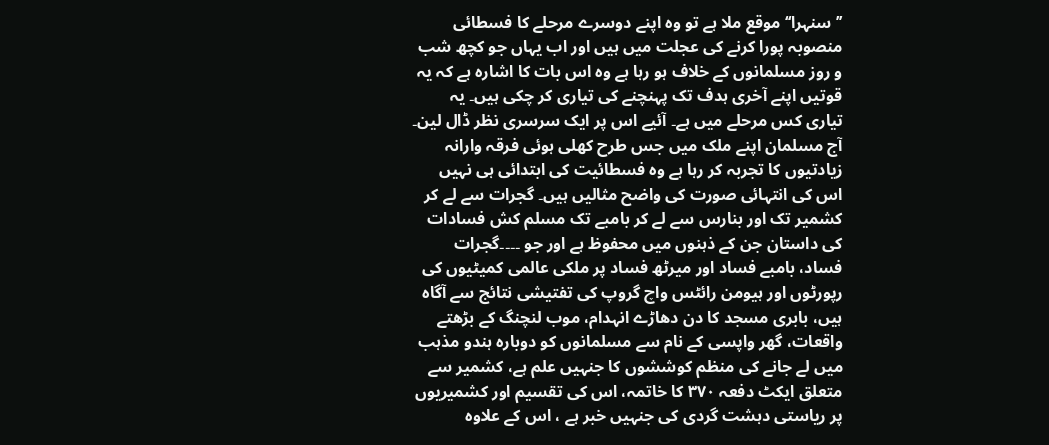’’سنہرا‘‘ موقع ملا ہے تو وہ اپنے دوسرے مرحلے کا فسطائی منصوبہ پورا کرنے کی عجلت میں ہیں اور اب یہاں جو کچھ شب و روز مسلمانوں کے خلاف ہو رہا ہے وہ اس بات کا اشارہ ہے کہ یہ قوتیں اپنے آخری ہدف تک پہنچنے کی تیاری کر چکی ہیں۔ یہ تیاری کس مرحلے میں ہے۔ آئیے اس پر ایک سرسری نظر ڈال لین۔
آج مسلمان اپنے ملک میں جس طرح کھلی ہوئی فرقہ وارانہ زیادتیوں کا تجربہ کر رہا ہے وہ فسطائیت کی ابتدائی ہی نہیں اس کی انتہائی صورت کی واضح مثالیں ہیں۔ گجرات سے لے کر کشمیر تک اور بنارس سے لے کر بامبے تک مسلم کش فسادات کی داستان جن کے ذہنوں میں محفوظ ہے اور جو ۔۔۔۔گجرات فساد، بامبے فساد اور میرٹھ فساد پر ملکی عالمی کمیٹیوں کی رپورٹوں اور ہیومن رائٹس واچ گروپ کی تفتیشی نتائج سے آگاہ ہیں، بابری مسجد کا دن دھاڑے انہدام، موب لنچنگ کے بڑھتے واقعات، گھر واپسی کے نام سے مسلمانوں کو دوبارہ ہندو مذہب میں لے جانے کی منظم کوششوں کا جنہیں علم ہے، کشمیر سے متعلق ایکٹ دفعہ ۳۷۰ کا خاتمہ، اس کی تقسیم اور کشمیریوں پر ریاستی دہشت گردی کی جنہیں خبر ہے ، اس کے علاوہ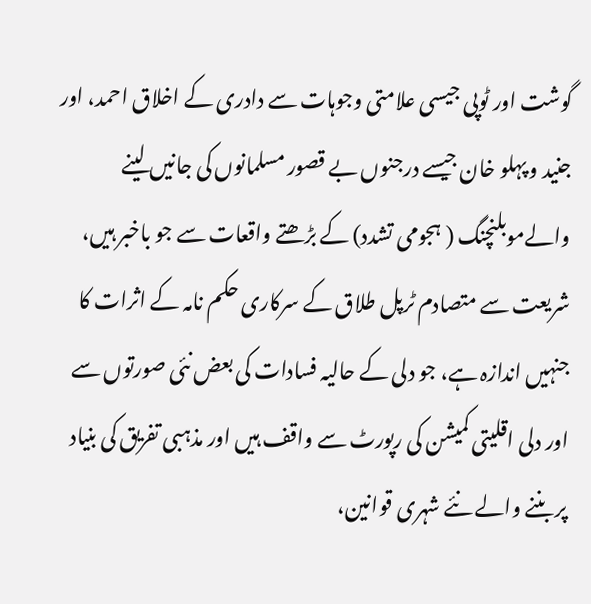گوشت اور ٹوپی جیسی علامتی وجوہات سے دادری کے اخلاق احمد، اور جنید و پہلو خان جیسے درجنوں بے قصور مسلمانوں کی جانیں لینے والےموبلنچنگ ( ہجومی تشدد) کے بڑھتے واقعات سے جو باخبر ہیں، شریعت سے متصادم ٹرپل طلاق کے سرکاری حکم نامہ کے اثرات کا جنہیں اندازہ ہے، جو دلی کے حالیہ فسادات کی بعض نئی صورتوں سے اور دلی اقلیتی کمیشن کی رپورٹ سے واقف ہیں اور مذہبی تفریق کی بنیاد پر بننے والے نئے شہری قوانین،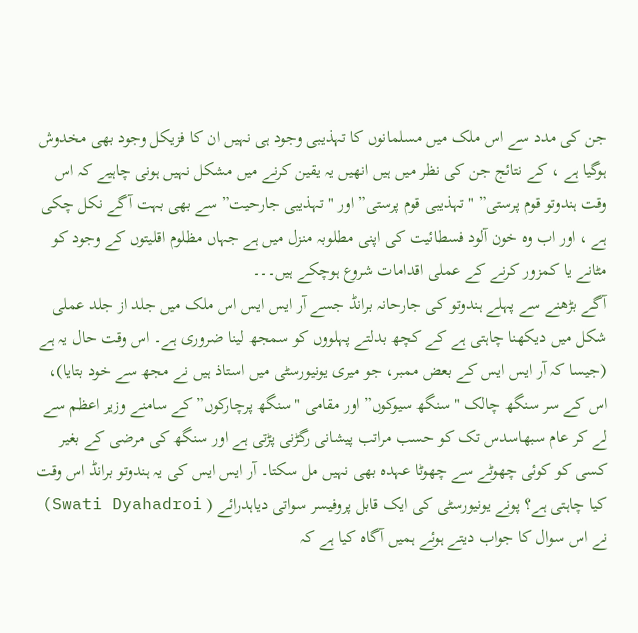جن کی مدد سے اس ملک میں مسلمانوں کا تہذیبی وجود ہی نہیں ان کا فزیکل وجود بھی مخدوش ہوگیا ہے ، کے نتائج جن کی نظر میں ہیں انھیں یہ یقین کرنے میں مشکل نہیں ہونی چاہیے کہ اس وقت ہندوتو قوم پرستی” "تہذیبی قوم پرستی” اور "تہذیبی جارحیت” سے بھی بہت آگے نکل چکی ہے ، اور اب وہ خون آلود فسطائیت کی اپنی مطلوبہ منزل میں ہے جہاں مظلوم اقلیتوں کے وجود کو مٹانے یا کمزور کرنے کے عملی اقدامات شروع ہوچکے ہیں۔۔۔
آگے بڑھنے سے پہلے ہندوتو کی جارحانہ برانڈ جسے آر ایس ایس اس ملک میں جلد از جلد عملی شکل میں دیکھنا چاہتی ہے کے کچھ بدلتے پہلووں کو سمجھ لینا ضروری ہے۔ اس وقت حال یہ ہے (جیسا کہ آر ایس ایس کے بعض ممبر، جو میری یونیورسٹی میں استاذ ہیں نے مجھ سے خود بتایا)، اس کے سر سنگھ چالک "سنگھ سیوکوں” اور مقامی "سنگھ پرچارکوں” کے سامنے وزیر اعظم سے لے کر عام سبھاسدس تک کو حسب مراتب پیشانی رگڑنی پڑتی ہے اور سنگھ کی مرضی کے بغیر کسی کو کوئی چھوٹے سے چھوٹا عہدہ بھی نہیں مل سکتا۔ آر ایس ایس کی یہ ہندوتو برانڈ اس وقت کیا چاہتی ہے؟ پونے یونیورسٹی کی ایک قابل پروفیسر سواتی دیاہدرائے ( Swati Dyahadroi) نے اس سوال کا جواب دیتے ہوئے ہمیں آگاہ کیا ہے کہ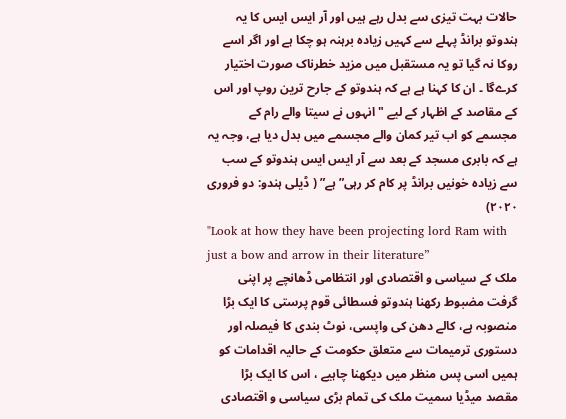حالات بہت تیزی سے بدل رہے ہیں اور آر ایس ایس کا یہ ہندوتو برانڈ پہلے سے کہیں زیادہ برہنہ ہو چکا ہے اور اگر اسے روکا نہ گیا تو یہ مستقبل میں مزید خطرناک صورت اختیار کرےگا ۔ ان کا کہنا ہے ہے کہ ہندوتو کے جارح ترین روپ اور اس کے مقاصد کے اظہار کے لیے "انہوں نے سیتا والے رام کے مجسمے کو اب تیر کمان والے مجسمے میں بدل دیا ہے، وجہ یہ ہے کہ بابری مسجد کے بعد سے آر ایس ایس ہندوتو کے سب سے زیادہ خونیں برانڈ پر کام کر رہی” ہے” ( ڈیلی ہندو: دو فروری ۲۰۲۰)
"Look at how they have been projecting lord Ram with just a bow and arrow in their literature”
ملک کے سیاسی و اقتصادی اور انتظامی ڈھانچے پر اپنی گرفت مضبوط رکھنا ہندوتو فسطائی قوم پرستی کا ایک بڑا منصوبہ ہے، کالے دھن کی واپسی، نوٹ بندی کا فیصلہ اور دستوری ترمیمات سے متعلق حکومت کے حالیہ اقدامات کو ہمیں اسی پس منظر میں دیکھنا چاہیے ، اس کا ایک بڑا مقصد میڈیا سمیت ملک کی تمام بڑی سیاسی و اقتصادی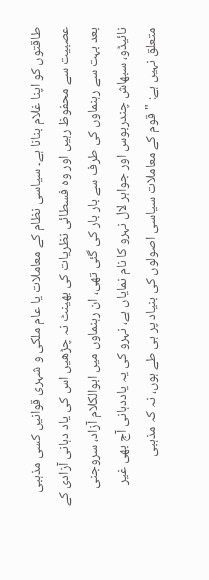طاقتوں کو اپنا غلام بنانا ہے۔ سیاسی نظام کے معاملات یا عام ملکی و شہری قوانیں کسی مذہبی عصبیت سے محفوظ رہیں اور وہ فسطائی نظریات کی بھینٹ نہ چڑھیں اس کی یاد دہانی آزادی کے بعد بہت سے رہنماوں کی طرف سے بار بار کی گئی تھی، ان رہنماوں میں ابوالکلام آزاد، سروجنی نائیڈو، سبھاش چندربوس اور جواہر لال نہرو کا نام نمایاں ہے، نہرو کی یہ یاددہانی آج بھی غیر متعلق نہیں ہے: "قوم کے معاملات سیاسی اصولوں کی بنیاد پر ہی طے ہوں، نہ کہ مذہبی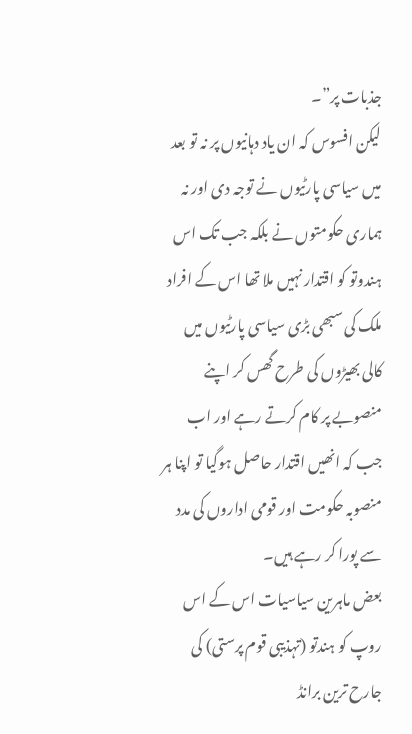جذبات پر”۔
لیکن افسوس کہ ان یاد دہانیوں پر نہ تو بعد میں سیاسی پارٹیوں نے توجہ دی اور نہ ہماری حکومتوں نے بلکہ جب تک اس ہندوتو کو اقتدار نہیں ملا تھا اس کے افراد ملک کی سبھی بڑی سیاسی پارٹیوں میں کالی بھیڑوں کی طرح گھس کر اپنے منصوبے پر کام کرتے رہے اور اب جب کہ انھیں اقتدار حاصل ہوگیا تو اپنا ہر منصوبہ حکومت اور قومی اداروں کی مدد سے پورا کر رہے ہیں۔
بعض ماہرین سیاسیات اس کے اس روپ کو ہندتو (تہذیبی قوم پرستی) کی جارح ترین برانڈ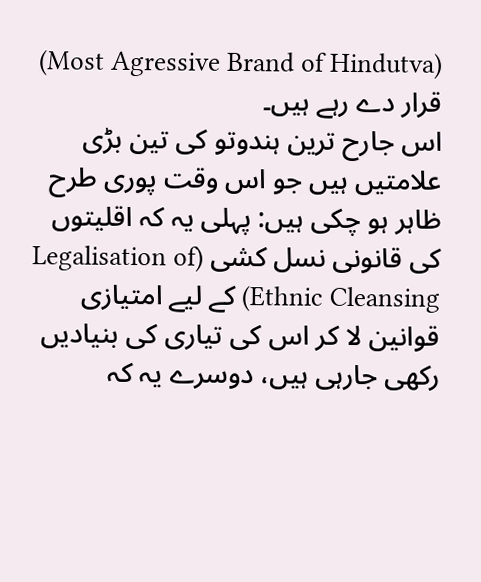(Most Agressive Brand of Hindutva) قرار دے رہے ہیں۔
اس جارح ترین ہندوتو کی تین بڑی علامتیں ہیں جو اس وقت پوری طرح ظاہر ہو چکی ہیں: پہلی یہ کہ اقلیتوں کی قانونی نسل کشی (Legalisation of Ethnic Cleansing) کے لیے امتیازی قوانین لا کر اس کی تیاری کی بنیادیں رکھی جارہی ہیں، دوسرے یہ کہ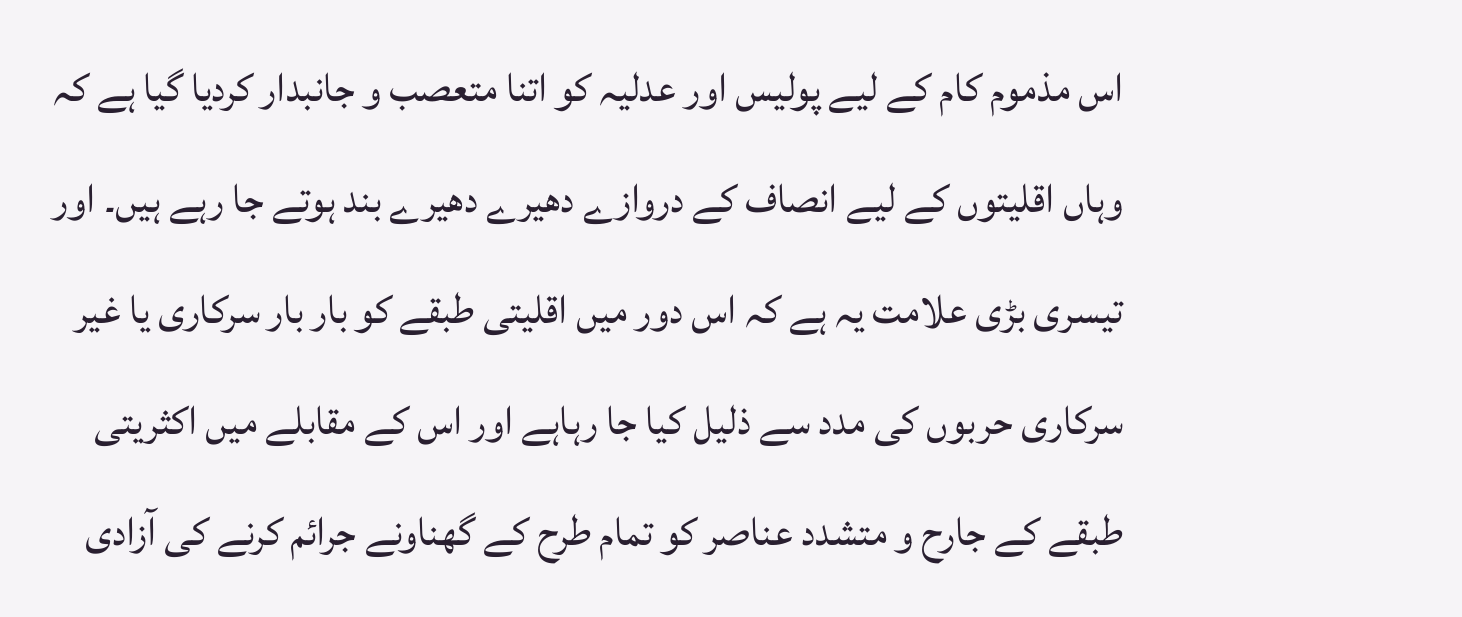اس مذموم کام کے لیے پولیس اور عدلیہ کو اتنا متعصب و جانبدار کردیا گیا ہے کہ وہاں اقلیتوں کے لیے انصاف کے دروازے دھیرے دھیرے بند ہوتے جا رہے ہیں۔ اور تیسری بڑی علامت یہ ہے کہ اس دور میں اقلیتی طبقے کو بار بار سرکاری یا غیر سرکاری حربوں کی مدد سے ذلیل کیا جا رہاہے اور اس کے مقابلے میں اکثریتی طبقے کے جارح و متشدد عناصر کو تمام طرح کے گھناونے جرائم کرنے کی آزادی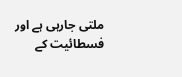ملتی جارہی ہے اور فسطائیت کے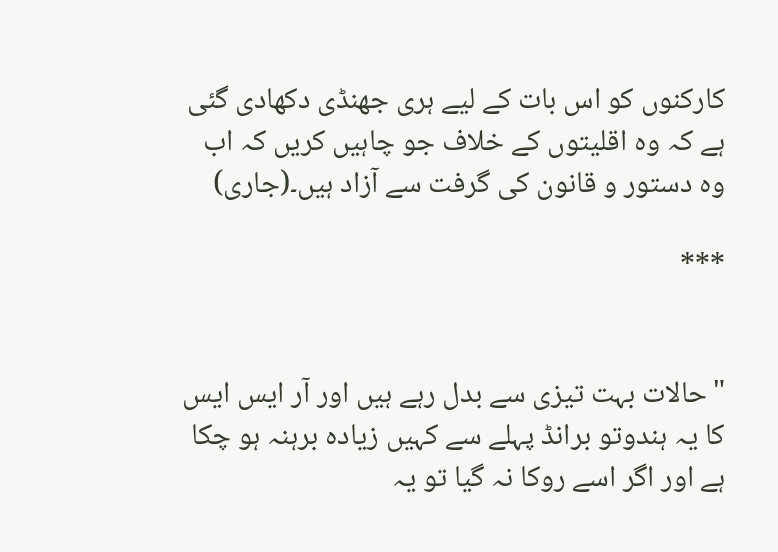کارکنوں کو اس بات کے لیے ہری جھنڈی دکھادی گئی ہے کہ وہ اقلیتوں کے خلاف جو چاہیں کریں کہ اب وہ دستور و قانون کی گرفت سے آزاد ہیں۔(جاری)

***


"حالات بہت تیزی سے بدل رہے ہیں اور آر ایس ایس کا یہ ہندوتو برانڈ پہلے سے کہیں زیادہ برہنہ ہو چکا ہے اور اگر اسے روکا نہ گیا تو یہ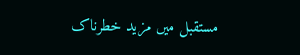مستقبل میں مزید خطرناک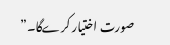صورت اختیار کرےگا۔”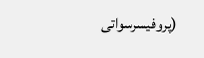(پروفیسرسواتی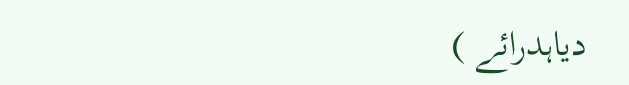دیاہدرائے )